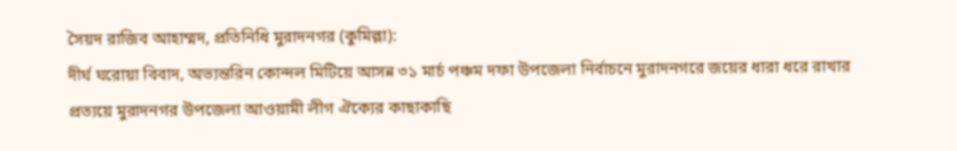সৈয়দ রাজিব আহাম্মদ, প্রতিনিধি মুরাদনগর (কুমিল্লা):
দীর্ঘ ঘরোয়া বিবাদ, অভ্যন্তরিন কোন্দল মিটিয়ে আসন্ন ৩১ মার্চ পঞ্চম দফা উপজেলা নির্বাচনে মুরাদনগরে জয়ের ধারা ধরে রাখার প্রত্যয়ে মুরাদনগর উপজেলা আওয়ামী লীগ ঐক্যের কাছাকাছি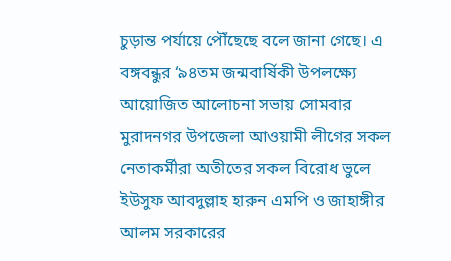চুড়ান্ত পর্যায়ে পৌঁছেছে বলে জানা গেছে। এ বঙ্গবন্ধুর ‘৯৪তম জন্মবার্ষিকী উপলক্ষ্যে আয়োজিত আলোচনা সভায় সোমবার মুরাদনগর উপজেলা আওয়ামী লীগের সকল নেতাকর্মীরা অতীতের সকল বিরোধ ভুলে ইউসুফ আবদুল্লাহ হারুন এমপি ও জাহাঙ্গীর আলম সরকারের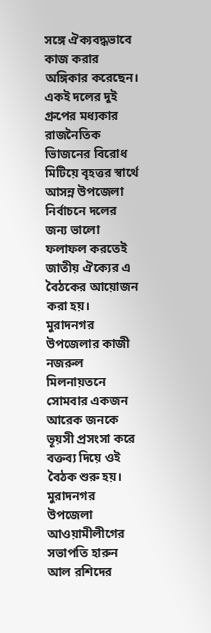সঙ্গে ঐক্যবদ্ধভাবে কাজ করার অঙ্গিকার করেছেন। একই দলের দুই গ্রুপের মধ্যকার রাজনৈতিক ভিাজনের বিরোধ মিটিয়ে বৃহত্তর স্বার্থে আসন্ন উপজেলা নির্বাচনে দলের জন্য ভালো ফলাফল করতেই জাতীয় ঐক্যের এ বৈঠকের আয়োজন করা হয়।
মুরাদনগর উপজেলার কাজী নজরুল মিলনায়তনে সোমবার একজন আরেক জনকে ভূয়সী প্রসংসা করে বক্তব্য দিয়ে ওই বৈঠক শুরু হয়। মুরাদনগর উপজেলা আওয়ামীলীগের সভাপতি হারুন আল রশিদের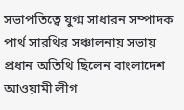সভাপতিত্বে যুগ্ম সাধারন সম্পাদক পার্থ সারথির সঞ্চালনায় সভায় প্রধান অতিথি ছিলেন বাংলাদেশ আওয়ামী লীগ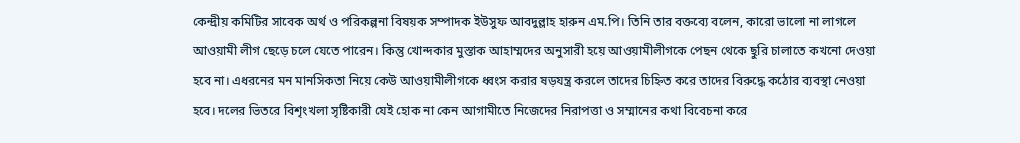কেন্দ্রীয় কমিটির সাবেক অর্থ ও পরিকল্পনা বিষয়ক সম্পাদক ইউসুফ আবদুল্লাহ হারুন এম.পি। তিনি তার বক্তব্যে বলেন, কারো ভালো না লাগলে আওয়ামী লীগ ছেড়ে চলে যেতে পারেন। কিন্তু খোন্দকার মুস্তাক আহাম্মদের অনুসারী হয়ে আওয়ামীলীগকে পেছন থেকে ছুরি চালাতে কখনো দেওয়া হবে না। এধরনের মন মানসিকতা নিয়ে কেউ আওয়ামীলীগকে ধ্বংস করার ষড়যন্ত্র করলে তাদের চিহ্নিত করে তাদের বিরুদ্ধে কঠোর ব্যবস্থা নেওয়া হবে। দলের ভিতরে বিশৃংখলা সৃষ্টিকারী যেই হোক না কেন আগামীতে নিজেদের নিরাপত্তা ও সম্মানের কথা বিবেচনা করে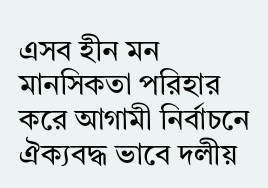এসব হীন মন মানসিকতা পরিহার করে আগামী নির্বাচনে ঐক্যবদ্ধ ভাবে দলীয়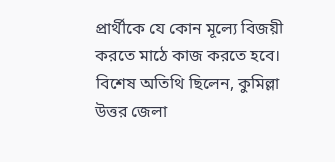প্রার্থীকে যে কোন মূল্যে বিজয়ী করতে মাঠে কাজ করতে হবে।
বিশেষ অতিথি ছিলেন, কুমিল্লা উত্তর জেলা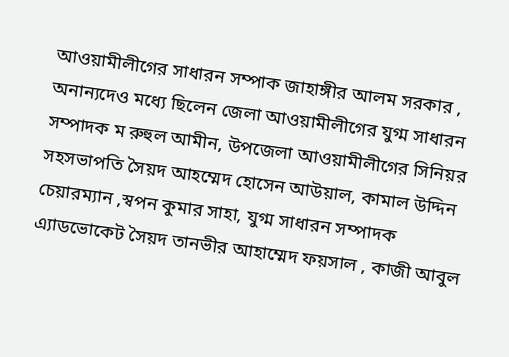আওয়ামীলীগের সাধারন সম্পাক জাহাঙ্গীর আলম সরকার , অনান্যদেও মধ্যে ছিলেন জেলা আওয়ামীলীগের যুগ্ম সাধারন সম্পাদক ম রুহুল আমীন, উপজেলা আওয়ামীলীগের সিনিয়র সহসভাপতি সৈয়দ আহম্মেদ হোসেন আউয়াল, কামাল উদ্দিন চেয়ারম্যান ,স্বপন কুমার সাহা, যুগ্ম সাধারন সম্পাদক এ্যাডভোকেট সৈয়দ তানভীর আহাম্মেদ ফয়সাল , কাজী আবুল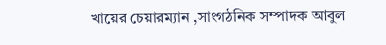খায়ের চেয়ারম্যান ,সাংগঠনিক সম্পাদক আবুল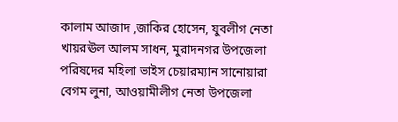কালাম আজাদ ,জাকির হোসেন, যুবলীগ নেতা খায়রঊল আলম সাধন, মুরাদনগর উপজেলা পরিষদের মহিলা ভাইস চেয়ারম্যান সানোয়ারা বেগম লুনা, আওয়ামীলীগ নেতা উপজেলা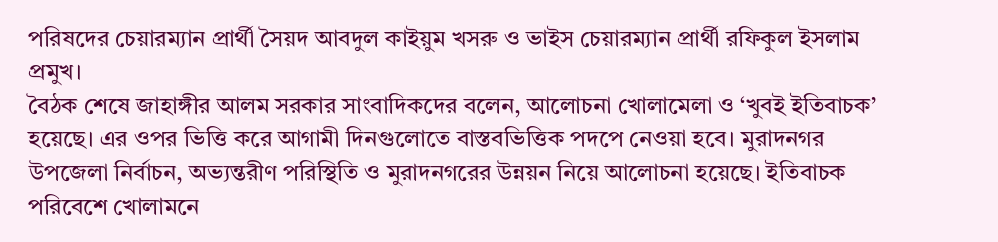পরিষদের চেয়ারম্যান প্রার্থী সৈয়দ আবদুল কাইয়ুম খসরু ও ভাইস চেয়ারম্যান প্রার্থী রফিকুল ইসলাম প্রমুখ।
বৈঠক শেষে জাহাঙ্গীর আলম সরকার সাংবাদিকদের বলেন, আলোচনা খোলামেলা ও ‘খুবই ইতিবাচক’ হয়েছে। এর ওপর ভিত্তি করে আগামী দিনগুলোতে বাস্তবভিত্তিক পদপে নেওয়া হবে। মুরাদনগর উপজেলা নির্বাচন, অভ্যন্তরীণ পরিস্থিতি ও মুরাদনগরের উন্নয়ন নিয়ে আলোচনা হয়েছে। ইতিবাচক পরিবেশে খোলামনে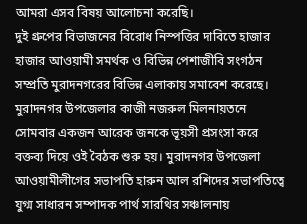আমরা এসব বিষয় আলোচনা করেছি।
দুই গ্রুপের বিভাজনের বিরোধ নিস্পত্তির দাবিতে হাজার হাজার আওয়ামী সমর্থক ও বিভিন্ন পেশাজীবি সংগঠন সম্প্রতি মুরাদনগরের বিভিন্ন এলাকায় সমাবেশ করেছে।
মুরাদনগর উপজেলার কাজী নজরুল মিলনায়তনে সোমবার একজন আরেক জনকে ভূয়সী প্রসংসা করে বক্তব্য দিয়ে ওই বৈঠক শুরু হয়। মুরাদনগর উপজেলা আওয়ামীলীগের সভাপতি হারুন আল রশিদের সভাপতিত্বে যুগ্ম সাধারন সম্পাদক পার্থ সারথির সঞ্চালনায়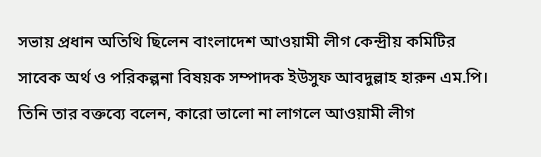সভায় প্রধান অতিথি ছিলেন বাংলাদেশ আওয়ামী লীগ কেন্দ্রীয় কমিটির সাবেক অর্থ ও পরিকল্পনা বিষয়ক সম্পাদক ইউসুফ আবদুল্লাহ হারুন এম.পি। তিনি তার বক্তব্যে বলেন, কারো ভালো না লাগলে আওয়ামী লীগ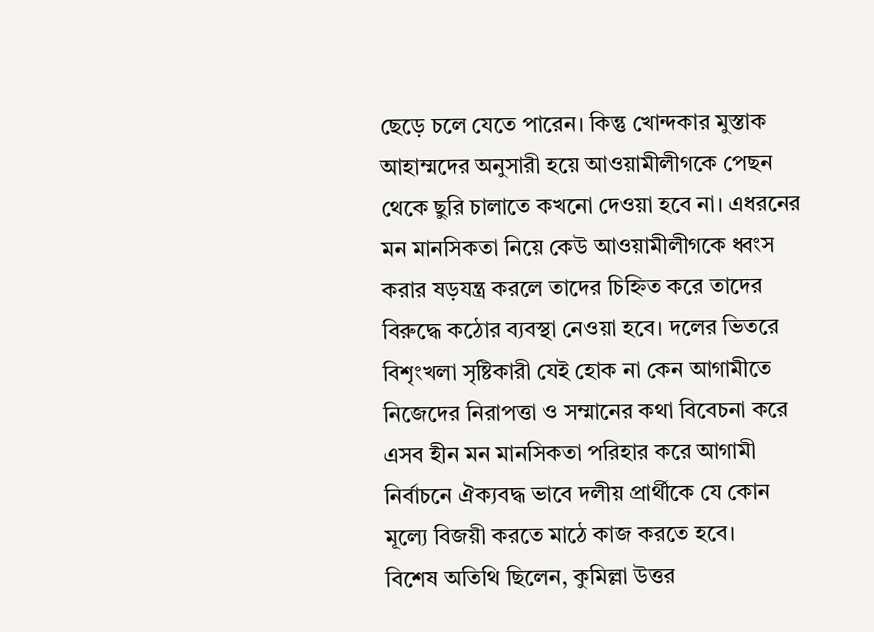ছেড়ে চলে যেতে পারেন। কিন্তু খোন্দকার মুস্তাক আহাম্মদের অনুসারী হয়ে আওয়ামীলীগকে পেছন থেকে ছুরি চালাতে কখনো দেওয়া হবে না। এধরনের মন মানসিকতা নিয়ে কেউ আওয়ামীলীগকে ধ্বংস করার ষড়যন্ত্র করলে তাদের চিহ্নিত করে তাদের বিরুদ্ধে কঠোর ব্যবস্থা নেওয়া হবে। দলের ভিতরে বিশৃংখলা সৃষ্টিকারী যেই হোক না কেন আগামীতে নিজেদের নিরাপত্তা ও সম্মানের কথা বিবেচনা করে এসব হীন মন মানসিকতা পরিহার করে আগামী নির্বাচনে ঐক্যবদ্ধ ভাবে দলীয় প্রার্থীকে যে কোন মূল্যে বিজয়ী করতে মাঠে কাজ করতে হবে।
বিশেষ অতিথি ছিলেন, কুমিল্লা উত্তর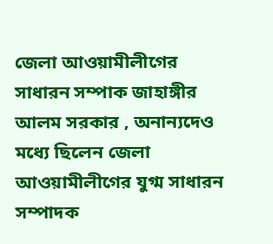জেলা আওয়ামীলীগের সাধারন সম্পাক জাহাঙ্গীর আলম সরকার , অনান্যদেও মধ্যে ছিলেন জেলা আওয়ামীলীগের যুগ্ম সাধারন সম্পাদক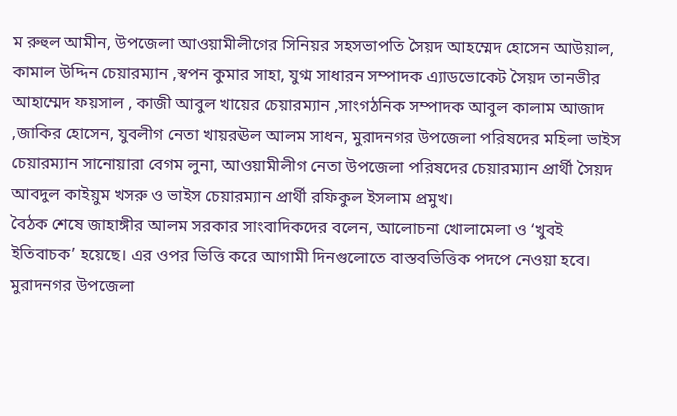ম রুহুল আমীন, উপজেলা আওয়ামীলীগের সিনিয়র সহসভাপতি সৈয়দ আহম্মেদ হোসেন আউয়াল, কামাল উদ্দিন চেয়ারম্যান ,স্বপন কুমার সাহা, যুগ্ম সাধারন সম্পাদক এ্যাডভোকেট সৈয়দ তানভীর আহাম্মেদ ফয়সাল , কাজী আবুল খায়ের চেয়ারম্যান ,সাংগঠনিক সম্পাদক আবুল কালাম আজাদ ,জাকির হোসেন, যুবলীগ নেতা খায়রঊল আলম সাধন, মুরাদনগর উপজেলা পরিষদের মহিলা ভাইস চেয়ারম্যান সানোয়ারা বেগম লুনা, আওয়ামীলীগ নেতা উপজেলা পরিষদের চেয়ারম্যান প্রার্থী সৈয়দ আবদুল কাইয়ুম খসরু ও ভাইস চেয়ারম্যান প্রার্থী রফিকুল ইসলাম প্রমুখ।
বৈঠক শেষে জাহাঙ্গীর আলম সরকার সাংবাদিকদের বলেন, আলোচনা খোলামেলা ও ‘খুবই ইতিবাচক’ হয়েছে। এর ওপর ভিত্তি করে আগামী দিনগুলোতে বাস্তবভিত্তিক পদপে নেওয়া হবে। মুরাদনগর উপজেলা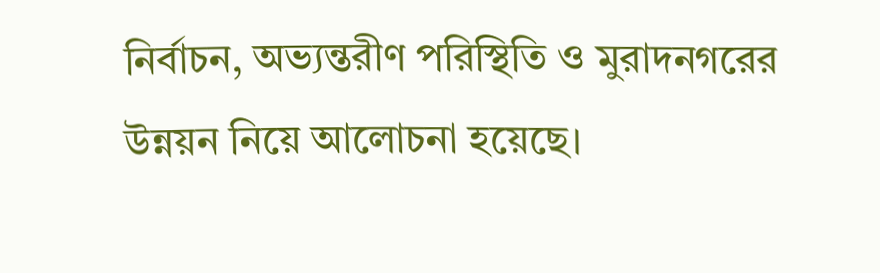নির্বাচন, অভ্যন্তরীণ পরিস্থিতি ও মুরাদনগরের উন্নয়ন নিয়ে আলোচনা হয়েছে।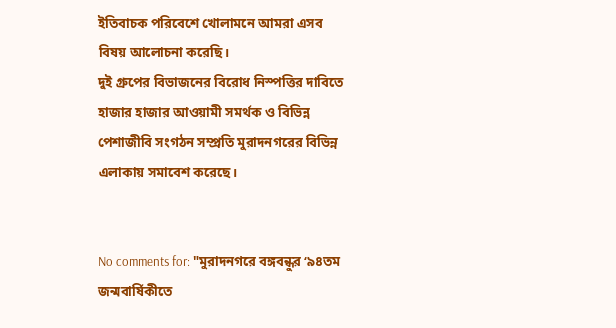ইতিবাচক পরিবেশে খোলামনে আমরা এসব বিষয় আলোচনা করেছি।
দুই গ্রুপের বিভাজনের বিরোধ নিস্পত্তির দাবিতে হাজার হাজার আওয়ামী সমর্থক ও বিভিন্ন পেশাজীবি সংগঠন সম্প্রতি মুরাদনগরের বিভিন্ন এলাকায় সমাবেশ করেছে।


No comments for: "মুরাদনগরে বঙ্গবন্ধুর ‘৯৪তম জন্মবার্ষিকীতে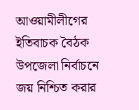আওয়ামীলীগের ইতিবাচক বৈঠক উপজেলা নির্বাচনে জয় নিশ্চিত করার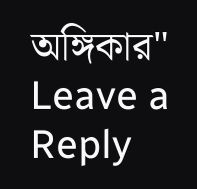অঙ্গিকার"
Leave a Reply